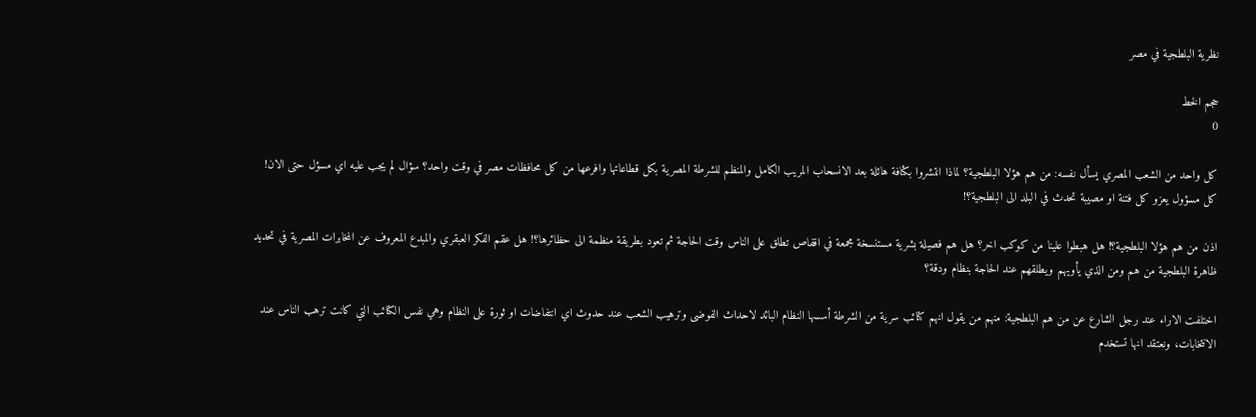نظرية البلطجية في مصر

حجم الخط
0

كل واحد من الشعب المصري يسأل نفسه: من هم هؤلا البلطجية؟ لماذا انتشروا بكثافة هائلة بعد الانسحاب المريب الكامل والمنظم للشرطة المصرية بكل قطاعاتها وافرعها من كل محافظات مصر في وقت واحد؟ سؤال لم يجب عليه اي مسؤل حتى الان! كل مسؤول يعزو كل فتنة او مصيبة تحدث في البلد الى البلطجية؟!

اذن من هم هؤلا البلطجية؟! هل هبطوا علينا من كوكب اخر؟ هل هم فصيلة بشرية مستنسخة مجمعة في اقفاص تطلق على الناس وقت الحاجة ثم تعود بطريقة منظمة الى حظائرها؟! هل عقم الفكر العبقري والمبدع المعروف عن المخابرات المصرية في تحديد ظاهرة البلطجية من هم ومن الذي يأويهم ويطلقهم عند الحاجة بنظام ودقة؟

اختلفت الاراء عند رجل الشارع عن من هم البلطجية: منهم من يقول انهم كتائب سرية من الشرطة أسسها النظام البائد لاحداث الفوضى وترهيب الشعب عند حدوث اي انتفاضات او ثورة على النظام وهي نفس الكتائب التي كانت ترهب الناس عند الانتخابات، ونعتقد انها تستخدم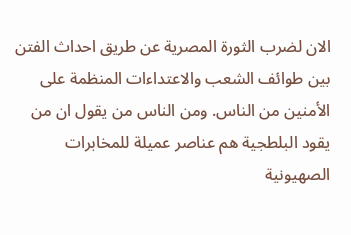الان لضرب الثورة المصرية عن طريق احداث الفتن بين طوائف الشعب والاعتداءات المنظمة على الأمنين من الناس. ومن الناس من يقول ان من يقود البلطجية هم عناصر عميلة للمخابرات الصهيونية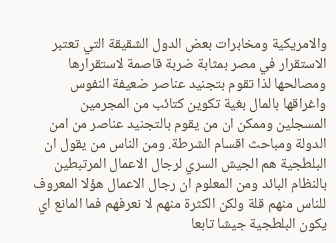والامريكية ومخابرات بعض الدول الشقيقة التي تعتبر الاستقرار في مصر بمثابة ضربة قاصمة لاستقرارها ومصالحها لذا تقوم بتجنيد عناصر ضعيفة النفوس واغراقها بالمال بغية تكوين كتائب من المجرمين المسجلين وممكن ان من يقوم بالتجنيد عناصر من امن الدولة ومباحث اقسام الشرطة. ومن الناس من يقول ان البلطجية هم الجيش السري لرجال الاعمال المرتبطين بالنظام البائد ومن المعلوم ان رجال الاعمال هؤلا المعروف للناس منهم قلة ولكن الكثرة منهم لا نعرفهم فما المانع اي يكون البلطجية جيشا تابعا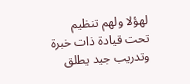لهؤلا ولهم تنظيم تحت قيادة ذات خبرة وتدريب جيد يطلق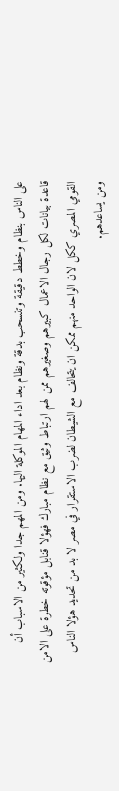على الناس بنظام وخطط دقيقة وتنسحب بدقة ونظام بعد اداء المهام الموكلة اليها. ومن المهم جدا ولكثير من الاسباب أن قاعدة بيانات لكل رجال الاعمال كبيرهم وصغيرهم ممن لهم ارتباط وثيق مع نظام مبارك فهؤلا قنابل مؤقوته خطرة على الامن القومي المصري ككل لان الواحد منهم ممكن ان يتحالف مع الشيطان لضرب الاستقرار في مصر لا بد من تحديد هؤلا الناس ومن يساعدهم.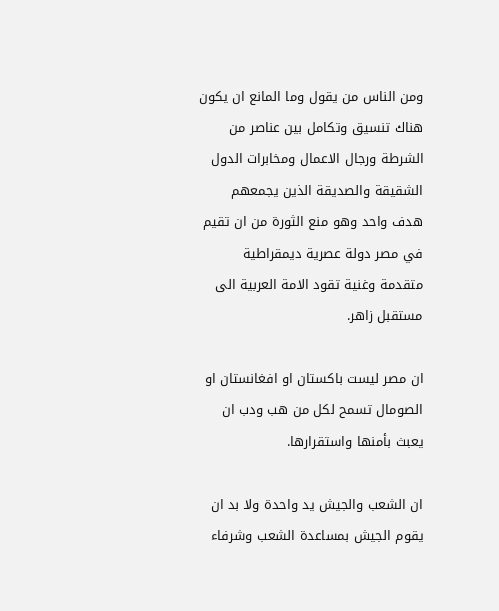ومن الناس من يقول وما المانع ان يكون هناك تنسيق وتكامل بين عناصر من الشرطة ورجال الاعمال ومخابرات الدول الشقيقة والصديقة الذين يجمعهم هدف واحد وهو منع الثورة من ان تقيم في مصر دولة عصرية ديمقراطية متقدمة وغنية تقود الامة العربية الى مستقبل زاهر.

ان مصر ليست باكستان او افغانستان او الصومال تسمح لكل من هب ودب ان يعبث بأمنها واستقرارها.

ان الشعب والجيش يد واحدة ولا بد ان يقوم الجيش بمساعدة الشعب وشرفاء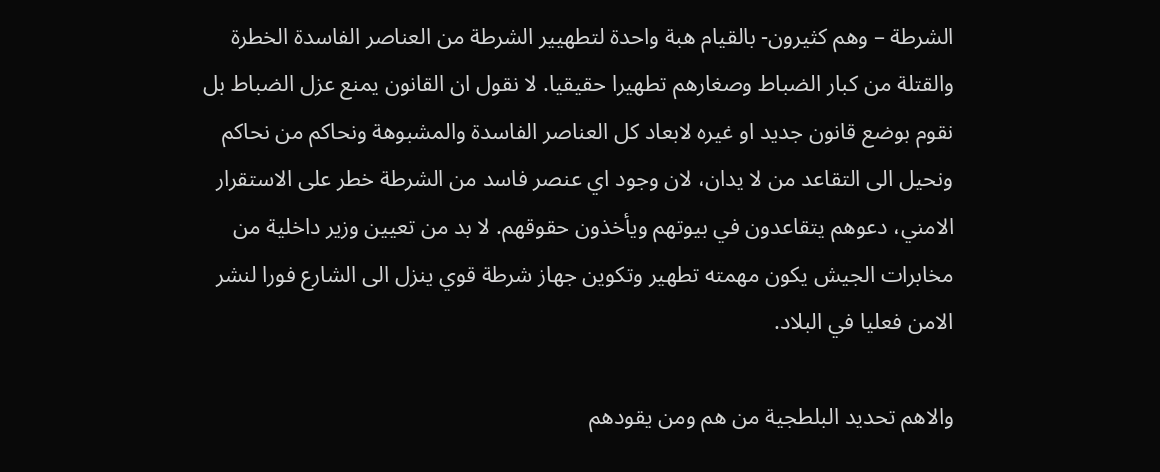الشرطة – وهم كثيرون- بالقيام هبة واحدة لتطهيير الشرطة من العناصر الفاسدة الخطرة والقتلة من كبار الضباط وصغارهم تطهيرا حقيقيا. لا نقول ان القانون يمنع عزل الضباط بل نقوم بوضع قانون جديد او غيره لابعاد كل العناصر الفاسدة والمشبوهة ونحاكم من نحاكم ونحيل الى التقاعد من لا يدان، لان وجود اي عنصر فاسد من الشرطة خطر على الاستقرار الامني، دعوهم يتقاعدون في بيوتهم ويأخذون حقوقهم. لا بد من تعيين وزير داخلية من مخابرات الجيش يكون مهمته تطهير وتكوين جهاز شرطة قوي ينزل الى الشارع فورا لنشر الامن فعليا في البلاد.

والاهم تحديد البلطجية من هم ومن يقودهم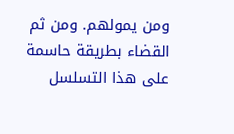ومن يمولهم. ومن ثم القضاء بطريقة حاسمة على هذا التسلسل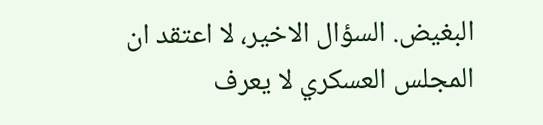البغيض. السؤال الاخير، لا اعتقد ان المجلس العسكري لا يعرف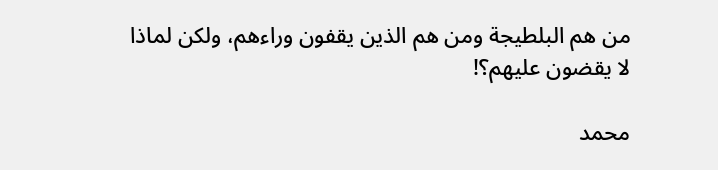من هم البلطيجة ومن هم الذين يقفون وراءهم، ولكن لماذا لا يقضون عليهم؟!

محمد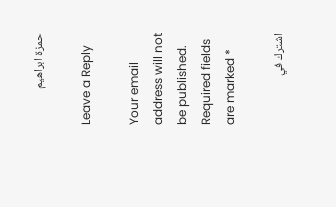حمزة ابراهيم

Leave a Reply

Your email address will not be published. Required fields are marked *

اشترك في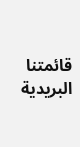قائمتنا البريدية